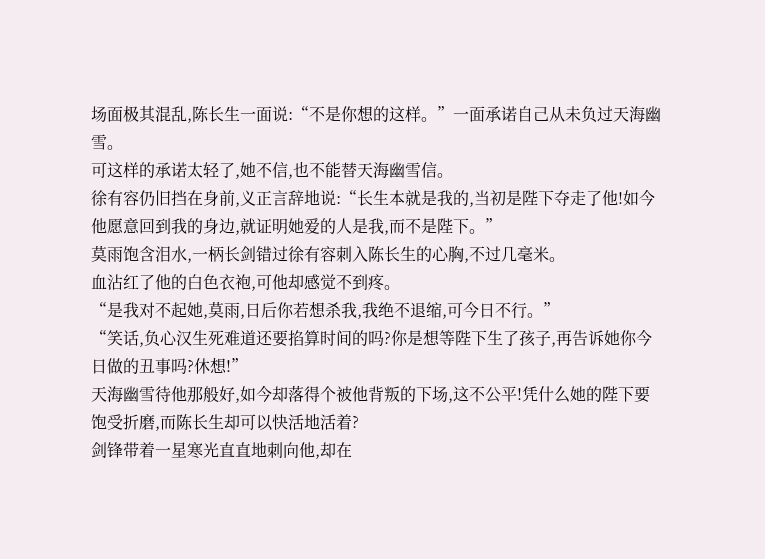场面极其混乱,陈长生一面说:“不是你想的这样。”一面承诺自己从未负过天海幽雪。
可这样的承诺太轻了,她不信,也不能替天海幽雪信。
徐有容仍旧挡在身前,义正言辞地说:“长生本就是我的,当初是陛下夺走了他!如今他愿意回到我的身边,就证明她爱的人是我,而不是陛下。”
莫雨饱含泪水,一柄长剑错过徐有容刺入陈长生的心胸,不过几毫米。
血沾红了他的白色衣袍,可他却感觉不到疼。
“是我对不起她,莫雨,日后你若想杀我,我绝不退缩,可今日不行。”
“笑话,负心汉生死难道还要掐算时间的吗?你是想等陛下生了孩子,再告诉她你今日做的丑事吗?休想!”
天海幽雪待他那般好,如今却落得个被他背叛的下场,这不公平!凭什么她的陛下要饱受折磨,而陈长生却可以快活地活着?
剑锋带着一星寒光直直地刺向他,却在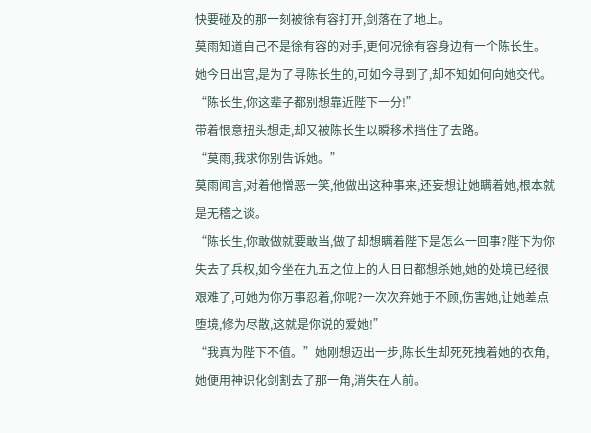快要碰及的那一刻被徐有容打开,剑落在了地上。
莫雨知道自己不是徐有容的对手,更何况徐有容身边有一个陈长生。她今日出宫,是为了寻陈长生的,可如今寻到了,却不知如何向她交代。
“陈长生,你这辈子都别想靠近陛下一分!”
带着恨意扭头想走,却又被陈长生以瞬移术挡住了去路。
“莫雨,我求你别告诉她。”
莫雨闻言,对着他憎恶一笑,他做出这种事来,还妄想让她瞒着她,根本就是无稽之谈。
“陈长生,你敢做就要敢当,做了却想瞒着陛下是怎么一回事?陛下为你失去了兵权,如今坐在九五之位上的人日日都想杀她,她的处境已经很艰难了,可她为你万事忍着,你呢?一次次弃她于不顾,伤害她,让她差点堕境,修为尽散,这就是你说的爱她!”
“我真为陛下不值。”她刚想迈出一步,陈长生却死死拽着她的衣角,她便用神识化剑割去了那一角,消失在人前。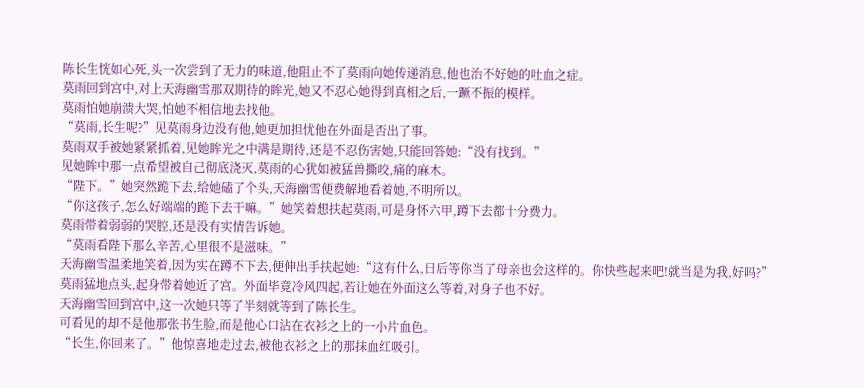陈长生恍如心死,头一次尝到了无力的味道,他阻止不了莫雨向她传递消息,他也治不好她的吐血之症。
莫雨回到宫中,对上天海幽雪那双期待的眸光,她又不忍心她得到真相之后,一蹶不振的模样。
莫雨怕她崩溃大哭,怕她不相信地去找他。
“莫雨,长生呢?”见莫雨身边没有他,她更加担忧他在外面是否出了事。
莫雨双手被她紧紧抓着,见她眸光之中满是期待,还是不忍伤害她,只能回答她:“没有找到。”
见她眸中那一点希望被自己彻底浇灭,莫雨的心犹如被猛兽撕咬,痛的麻木。
“陛下。”她突然跪下去,给她磕了个头,天海幽雪便费解地看着她,不明所以。
“你这孩子,怎么好端端的跪下去干嘛。”她笑着想扶起莫雨,可是身怀六甲,蹲下去都十分费力。
莫雨带着弱弱的哭腔,还是没有实情告诉她。
“莫雨看陛下那么辛苦,心里很不是滋味。”
天海幽雪温柔地笑着,因为实在蹲不下去,便伸出手扶起她:“这有什么,日后等你当了母亲也会这样的。你快些起来吧!就当是为我,好吗?”
莫雨猛地点头,起身带着她近了宫。外面毕竟冷风四起,若让她在外面这么等着,对身子也不好。
天海幽雪回到宫中,这一次她只等了半刻就等到了陈长生。
可看见的却不是他那张书生脸,而是他心口沾在衣衫之上的一小片血色。
“长生,你回来了。”他惊喜地走过去,被他衣衫之上的那抹血红吸引。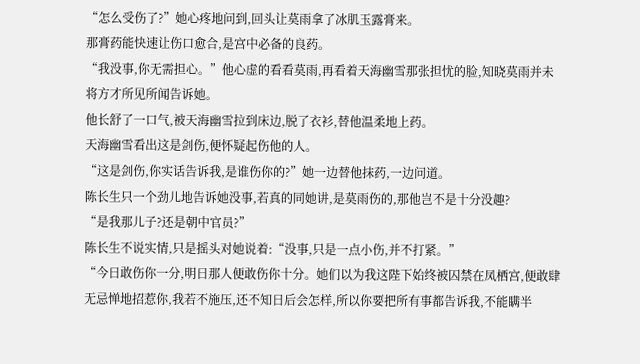“怎么受伤了?”她心疼地问到,回头让莫雨拿了冰肌玉露膏来。
那膏药能快速让伤口愈合,是宫中必备的良药。
“我没事,你无需担心。”他心虚的看看莫雨,再看着天海幽雪那张担忧的脸,知晓莫雨并未将方才所见所闻告诉她。
他长舒了一口气,被天海幽雪拉到床边,脱了衣衫,替他温柔地上药。
天海幽雪看出这是剑伤,便怀疑起伤他的人。
“这是剑伤,你实话告诉我,是谁伤你的?”她一边替他抹药,一边问道。
陈长生只一个劲儿地告诉她没事,若真的同她讲,是莫雨伤的,那他岂不是十分没趣?
“是我那儿子?还是朝中官员?”
陈长生不说实情,只是摇头对她说着:“没事,只是一点小伤,并不打紧。”
“今日敢伤你一分,明日那人便敢伤你十分。她们以为我这陛下始终被囚禁在凤栖宫,便敢肆无忌惮地招惹你,我若不施压,还不知日后会怎样,所以你要把所有事都告诉我,不能瞒半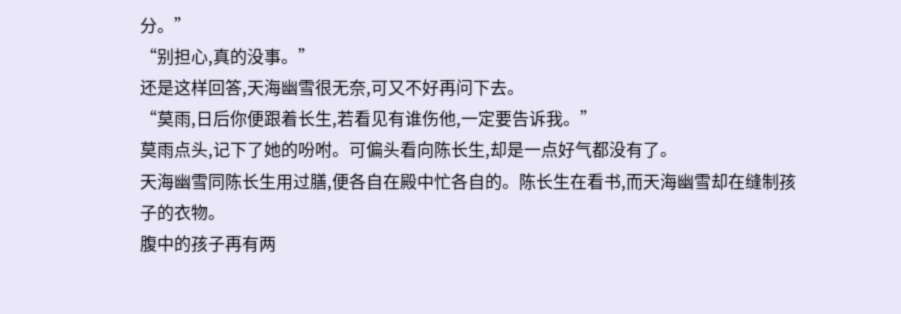分。”
“别担心,真的没事。”
还是这样回答,天海幽雪很无奈,可又不好再问下去。
“莫雨,日后你便跟着长生,若看见有谁伤他,一定要告诉我。”
莫雨点头,记下了她的吩咐。可偏头看向陈长生,却是一点好气都没有了。
天海幽雪同陈长生用过膳,便各自在殿中忙各自的。陈长生在看书,而天海幽雪却在缝制孩子的衣物。
腹中的孩子再有两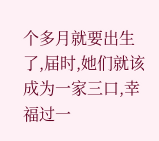个多月就要出生了,届时,她们就该成为一家三口,幸福过一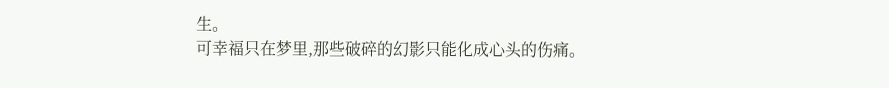生。
可幸福只在梦里,那些破碎的幻影只能化成心头的伤痛。